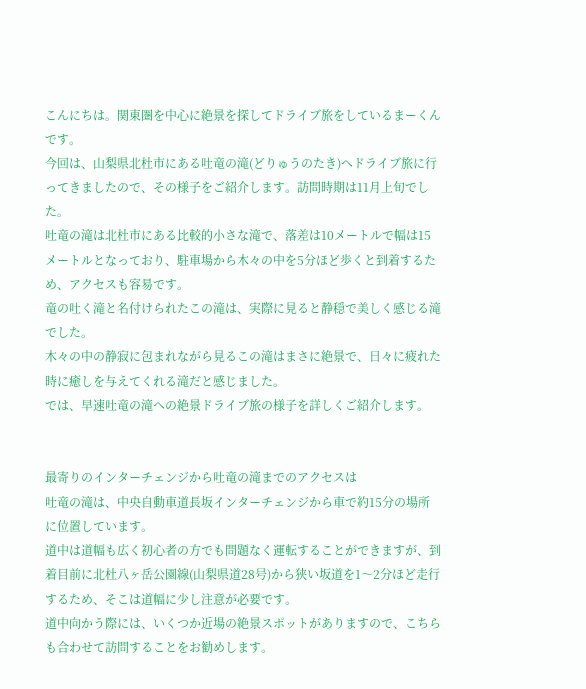こんにちは。関東圏を中心に絶景を探してドライブ旅をしているまーくんです。
今回は、山梨県北杜市にある吐竜の滝(どりゅうのたき)へドライブ旅に行ってきましたので、その様子をご紹介します。訪問時期は11月上旬でした。
吐竜の滝は北杜市にある比較的小さな滝で、落差は10メートルで幅は15メートルとなっており、駐車場から木々の中を5分ほど歩くと到着するため、アクセスも容易です。
竜の吐く滝と名付けられたこの滝は、実際に見ると静穏で美しく感じる滝でした。
木々の中の静寂に包まれながら見るこの滝はまさに絶景で、日々に疲れた時に癒しを与えてくれる滝だと感じました。
では、早速吐竜の滝への絶景ドライブ旅の様子を詳しくご紹介します。


最寄りのインターチェンジから吐竜の滝までのアクセスは
吐竜の滝は、中央自動車道長坂インターチェンジから車で約15分の場所に位置しています。
道中は道幅も広く初心者の方でも問題なく運転することができますが、到着目前に北杜八ヶ岳公園線(山梨県道28号)から狭い坂道を1〜2分ほど走行するため、そこは道幅に少し注意が必要です。
道中向かう際には、いくつか近場の絶景スポットがありますので、こちらも合わせて訪問することをお勧めします。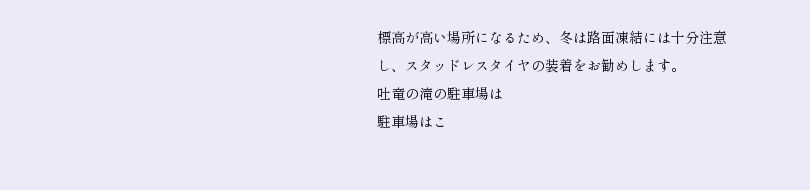標高が高い場所になるため、冬は路面凍結には十分注意し、スタッドレスタイヤの装着をお勧めします。
吐竜の滝の駐車場は
駐車場はこ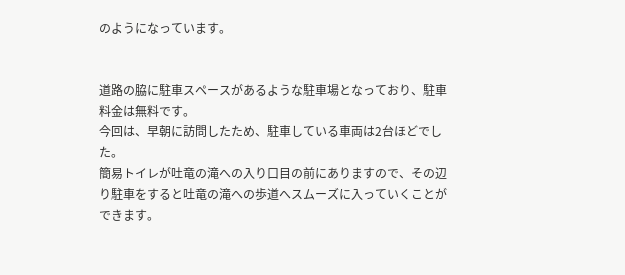のようになっています。


道路の脇に駐車スペースがあるような駐車場となっており、駐車料金は無料です。
今回は、早朝に訪問したため、駐車している車両は2台ほどでした。
簡易トイレが吐竜の滝への入り口目の前にありますので、その辺り駐車をすると吐竜の滝への歩道へスムーズに入っていくことができます。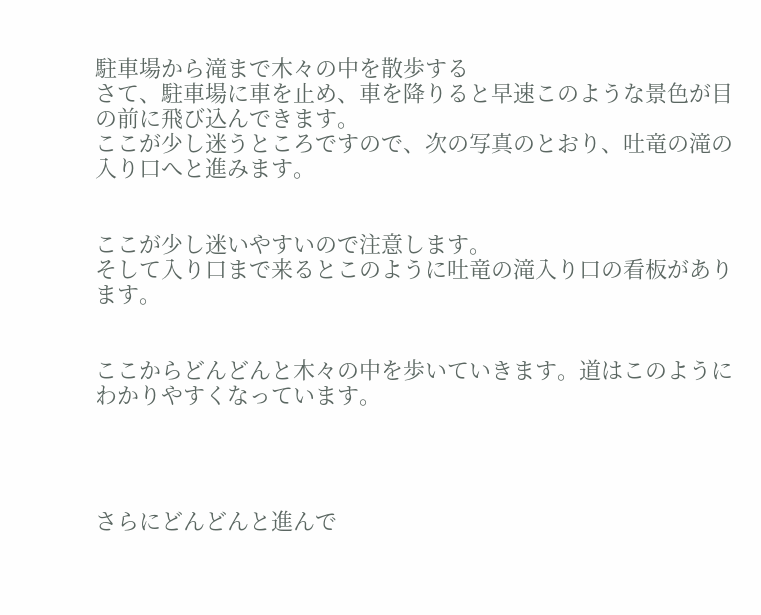駐車場から滝まで木々の中を散歩する
さて、駐車場に車を止め、車を降りると早速このような景色が目の前に飛び込んできます。
ここが少し迷うところですので、次の写真のとおり、吐竜の滝の入り口へと進みます。


ここが少し迷いやすいので注意します。
そして入り口まで来るとこのように吐竜の滝入り口の看板があります。


ここからどんどんと木々の中を歩いていきます。道はこのようにわかりやすくなっています。




さらにどんどんと進んで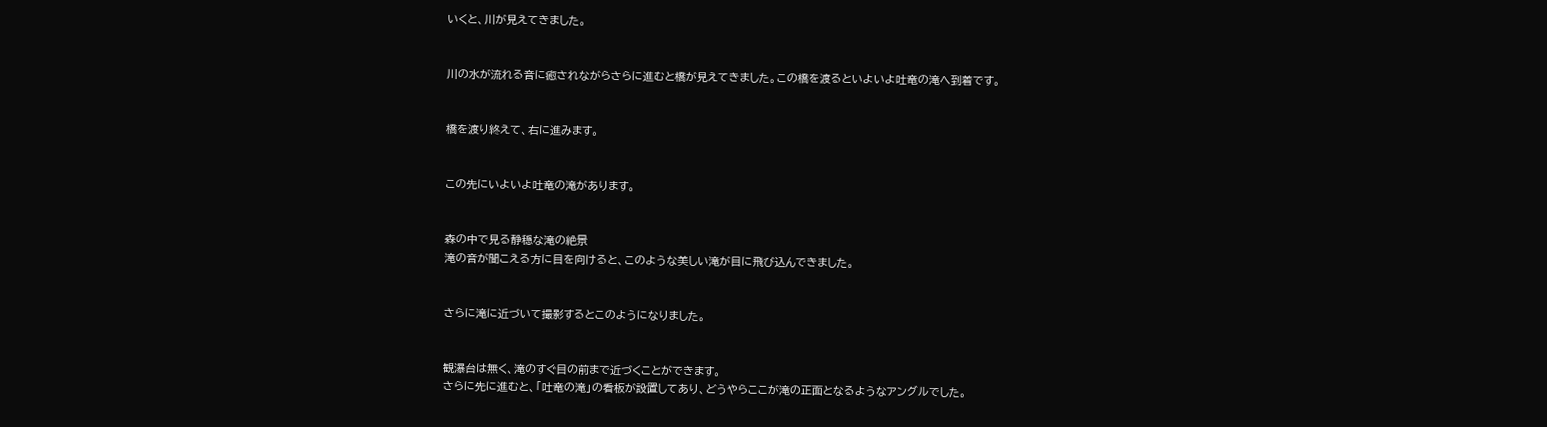いくと、川が見えてきました。


川の水が流れる音に癒されながらさらに進むと橋が見えてきました。この橋を渡るといよいよ吐竜の滝へ到着です。


橋を渡り終えて、右に進みます。


この先にいよいよ吐竜の滝があります。


森の中で見る静穏な滝の絶景
滝の音が聞こえる方に目を向けると、このような美しい滝が目に飛び込んできました。


さらに滝に近づいて撮影するとこのようになりました。


観瀑台は無く、滝のすぐ目の前まで近づくことができます。
さらに先に進むと、「吐竜の滝」の看板が設置してあり、どうやらここが滝の正面となるようなアングルでした。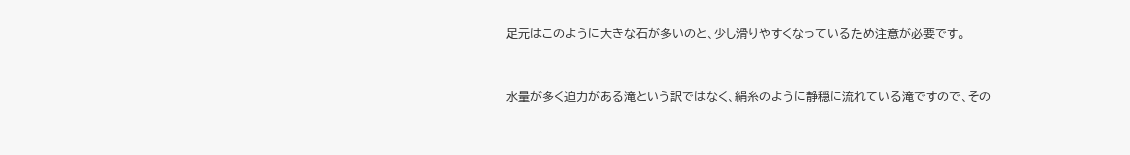足元はこのように大きな石が多いのと、少し滑りやすくなっているため注意が必要です。


水量が多く迫力がある滝という訳ではなく、絹糸のように静穏に流れている滝ですので、その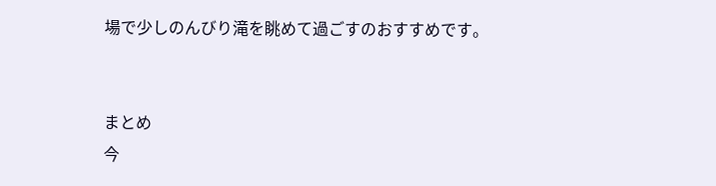場で少しのんびり滝を眺めて過ごすのおすすめです。


まとめ
今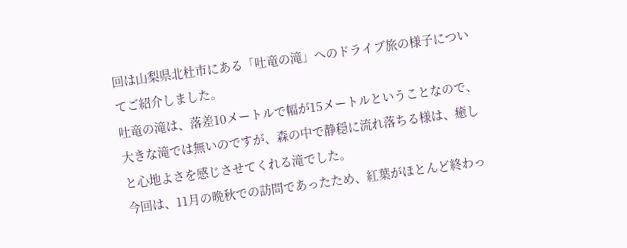回は山梨県北杜市にある「吐竜の滝」へのドライブ旅の様子についてご紹介しました。
吐竜の滝は、落差10メートルで幅が15メートルということなので、大きな滝では無いのですが、森の中で静穏に流れ落ちる様は、癒しと心地よさを感じさせてくれる滝でした。
今回は、11月の晩秋での訪問であったため、紅葉がほとんど終わっ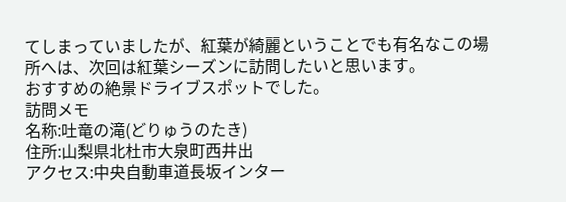てしまっていましたが、紅葉が綺麗ということでも有名なこの場所へは、次回は紅葉シーズンに訪問したいと思います。
おすすめの絶景ドライブスポットでした。
訪問メモ
名称:吐竜の滝(どりゅうのたき)
住所:山梨県北杜市大泉町西井出
アクセス:中央自動車道長坂インター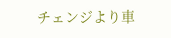チェンジより車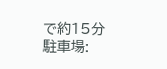で約15分
駐車場: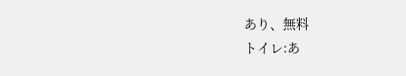あり、無料
トイレ:あ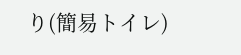り(簡易トイレ)